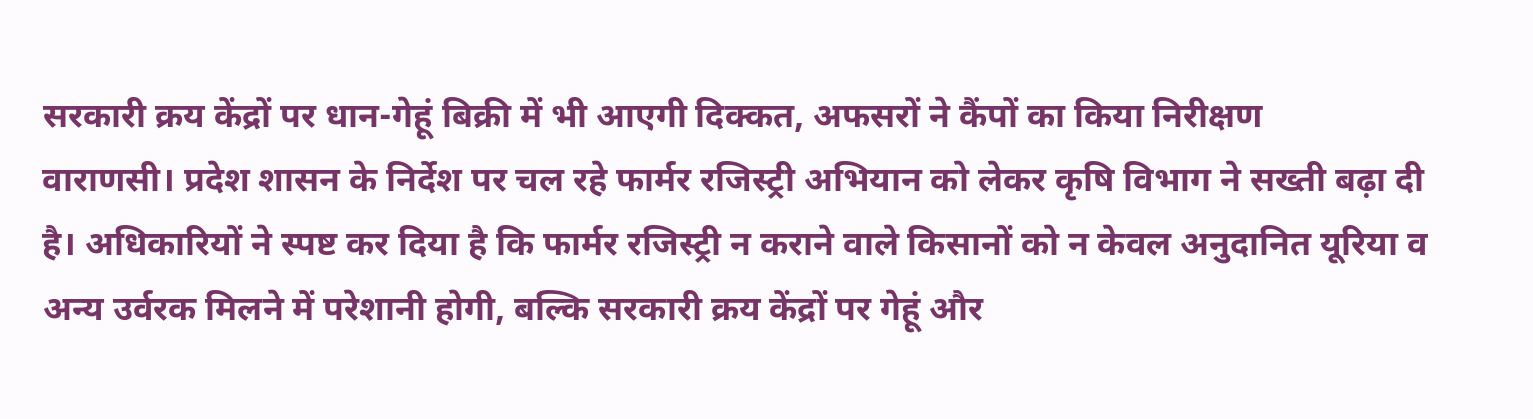सरकारी क्रय केंद्रों पर धान-गेहूं बिक्री में भी आएगी दिक्कत, अफसरों ने कैंपों का किया निरीक्षण
वाराणसी। प्रदेश शासन के निर्देश पर चल रहे फार्मर रजिस्ट्री अभियान को लेकर कृषि विभाग ने सख्ती बढ़ा दी है। अधिकारियों ने स्पष्ट कर दिया है कि फार्मर रजिस्ट्री न कराने वाले किसानों को न केवल अनुदानित यूरिया व अन्य उर्वरक मिलने में परेशानी होगी, बल्कि सरकारी क्रय केंद्रों पर गेहूं और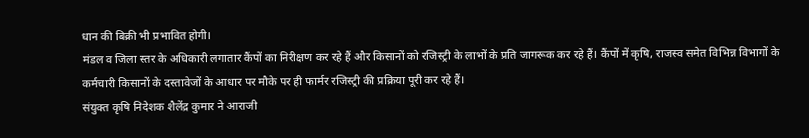धान की बिक्री भी प्रभावित होगी।
मंडल व जिला स्तर के अधिकारी लगातार कैंपों का निरीक्षण कर रहे हैं और किसानों को रजिस्ट्री के लाभों के प्रति जागरूक कर रहे हैं। कैंपों में कृषि, राजस्व समेत विभिन्न विभागों के कर्मचारी किसानों के दस्तावेजों के आधार पर मौके पर ही फार्मर रजिस्ट्री की प्रक्रिया पूरी कर रहे हैं।
संयुक्त कृषि निदेशक शैलेंद्र कुमार ने आराजी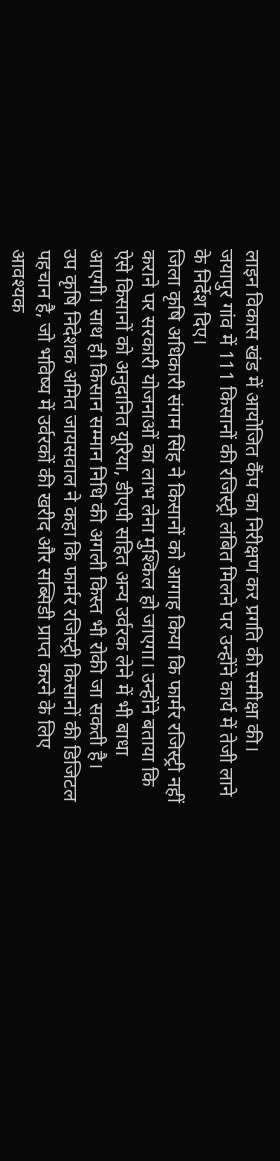लाइन विकास खंड में आयोजित कैंप का निरीक्षण कर प्रगति की समीक्षा की। जयापुर गांव में 111 किसानों की रजिस्ट्री लंबित मिलने पर उन्होंने कार्य में तेजी लाने के निर्देश दिए।
जिला कृषि अधिकारी संगम सिंह ने किसानों को आगाह किया कि फार्मर रजिस्ट्री नहीं कराने पर सरकारी योजनाओं का लाभ लेना मुश्किल हो जाएगा। उन्होंने बताया कि ऐसे किसानों को अनुदानित यूरिया, डीएपी सहित अन्य उर्वरक लेने में भी बाधा आएगी। साथ ही किसान सम्मान निधि की अगली किस्त भी रोकी जा सकती है।
उप कृषि निदेशक अमित जायसवाल ने कहा कि फार्मर रजिस्ट्री किसानों की डिजिटल पहचान है, जो भविष्य में उर्वरकों की खरीद और सब्सिडी प्राप्त करने के लिए आवश्यक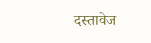दस्तावेज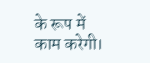के रूप में काम करेगी।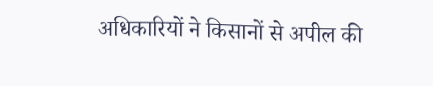अधिकारियों ने किसानों से अपील की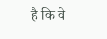है कि वे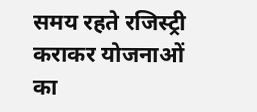समय रहते रजिस्ट्री कराकर योजनाओं का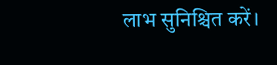लाभ सुनिश्चित करें।